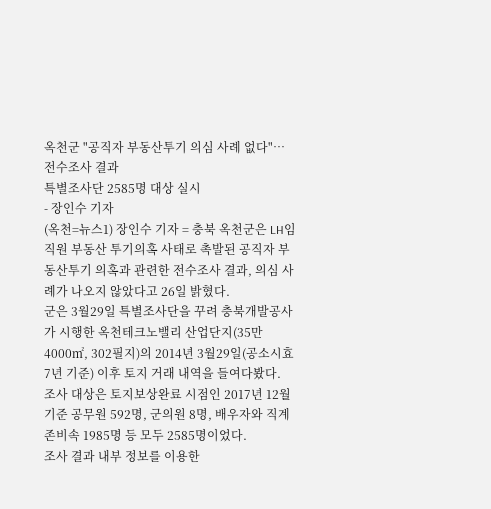옥천군 "공직자 부동산투기 의심 사례 없다"…전수조사 결과
특별조사단 2585명 대상 실시
- 장인수 기자
(옥천=뉴스1) 장인수 기자 = 충북 옥천군은 LH임직원 부동산 투기의혹 사태로 촉발된 공직자 부동산투기 의혹과 관련한 전수조사 결과, 의심 사례가 나오지 않았다고 26일 밝혔다.
군은 3월29일 특별조사단을 꾸려 충북개발공사가 시행한 옥천테크노밸리 산업단지(35만4000㎡, 302필지)의 2014년 3월29일(공소시효 7년 기준) 이후 토지 거래 내역을 들여다봤다.
조사 대상은 토지보상완료 시점인 2017년 12월 기준 공무원 592명, 군의원 8명, 배우자와 직계 존비속 1985명 등 모두 2585명이었다.
조사 결과 내부 정보를 이용한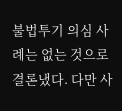불법투기 의심 사례는 없는 것으로 결론냈다. 다만 사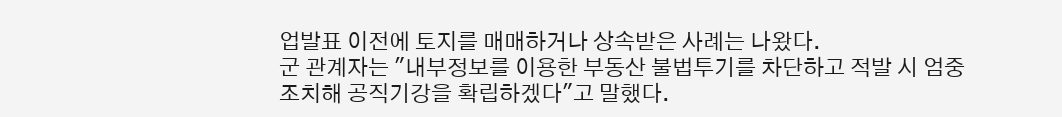업발표 이전에 토지를 매매하거나 상속받은 사례는 나왔다.
군 관계자는 "내부정보를 이용한 부동산 불법투기를 차단하고 적발 시 엄중 조치해 공직기강을 확립하겠다"고 말했다.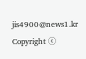jis4900@news1.kr
Copyright ⓒ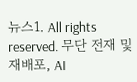뉴스1. All rights reserved. 무단 전재 및 재배포, AI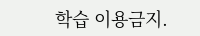학습 이용금지.